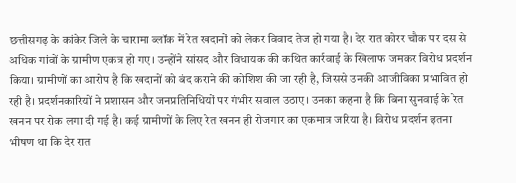छत्तीसगढ़ के कांकेर जिले के चारामा ब्लॉक में रेत खदानों को लेकर विवाद तेज हो गया है। देर रात कोरर चौक पर दस से अधिक गांवों के ग्रामीण एकत्र हो गए। उन्होंने सांसद और विधायक की कथित कार्रवाई के खिलाफ जमकर विरोध प्रदर्शन किया। ग्रामीणों का आरोप है कि खदानों को बंद कराने की कोशिश की जा रही है, जिससे उनकी आजीविका प्रभावित हो रही है। प्रदर्शनकारियों ने प्रशासन और जनप्रतिनिधियों पर गंभीर सवाल उठाए। उनका कहना है कि बिना सुनवाई के रेत खनन पर रोक लगा दी गई है। कई ग्रामीणों के लिए रेत खनन ही रोजगार का एकमात्र जरिया है। विरोध प्रदर्शन इतना भीषण था कि देर रात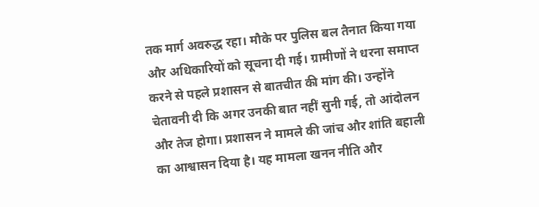तक मार्ग अवरुद्ध रहा। मौके पर पुलिस बल तैनात किया गया और अधिकारियों को सूचना दी गई। ग्रामीणों ने धरना समाप्त करने से पहले प्रशासन से बातचीत की मांग की। उन्होंने चेतावनी दी कि अगर उनकी बात नहीं सुनी गई, तो आंदोलन और तेज होगा। प्रशासन ने मामले की जांच और शांति बहाली का आश्वासन दिया है। यह मामला खनन नीति और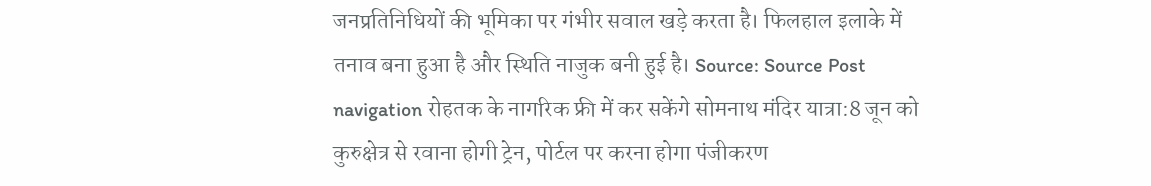जनप्रतिनिधियों की भूमिका पर गंभीर सवाल खड़े करता है। फिलहाल इलाके में तनाव बना हुआ है और स्थिति नाजुक बनी हुई है। Source: Source Post navigation रोहतक के नागरिक फ्री में कर सकेंगे सोमनाथ मंदिर यात्रा:8 जून को कुरुक्षेत्र से रवाना होगी ट्रेन, पोर्टल पर करना होगा पंजीकरण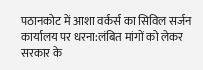पठानकोट में आशा वर्कर्स का सिविल सर्जन कार्यालय पर धरना:लंबित मांगों को लेकर सरकार के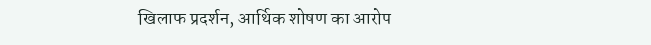खिलाफ प्रदर्शन, आर्थिक शोषण का आरोप